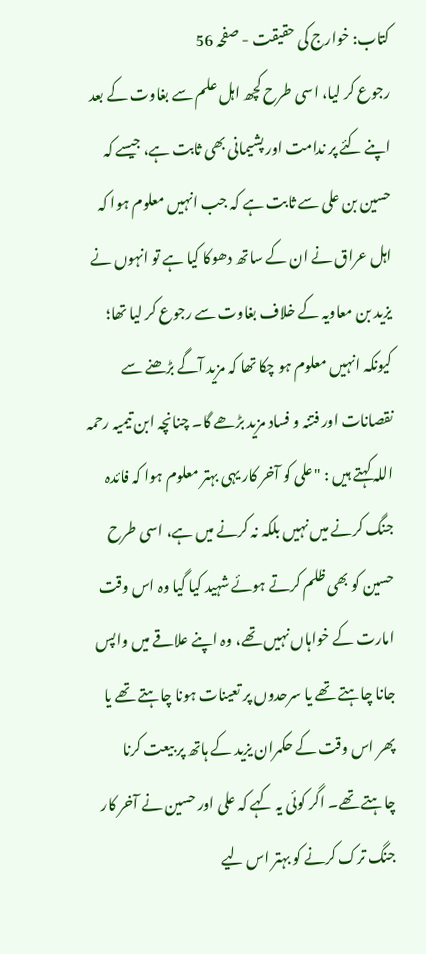کتاب: خوارج کی حقیقت - صفحہ 56
رجوع کر لیا، اسی طرح کچھ اہل علم سے بغاوت کے بعد اپنے کئے پر ندامت اور پشیمانی بھی ثابت ہے، جیسے کہ حسین بن علی سے ثابت ہے کہ جب انہیں معلوم ہوا کہ اہل عراق نے ان کے ساتھ دھوکا کیا ہے تو انہوں نے یزید بن معاویہ کے خلاف بغاوت سے رجوع کر لیا تھا؛ کیونکہ انہیں معلوم ہو چکا تھا کہ مزید آگے بڑھنے سے نقصانات اور فتنہ و فساد مزید بڑھے گا۔ چنانچہ ابن تیمیہ رحمہ اللہ کہتے ہیں : "علی کو آخر کار یہی بہتر معلوم ہوا کہ فائدہ جنگ کرنے میں نہیں بلکہ نہ کرنے میں ہے، اسی طرح حسین کو بھی ظلم کرتے ہوئے شہید کیا گیا وہ اس وقت امارت کے خواہاں نہیں تھے، وہ اپنے علاقے میں واپس جانا چاہتے تھے یا سرحدوں پر تعینات ہونا چاہتے تھے یا پھر اس وقت کے حکمران یزید کے ہاتھ پر بیعت کرنا چاہتے تھے۔ اگر کوئی یہ کہے کہ علی اور حسین نے آخر کار جنگ ترک کرنے کو بہتر اس لیے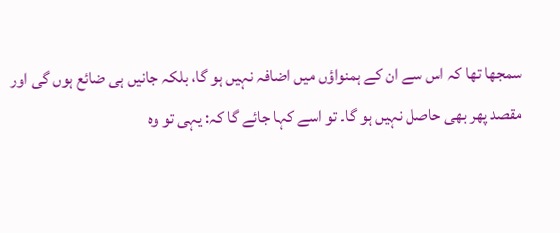سمجھا تھا کہ اس سے ان کے ہمنواؤں میں اضافہ نہیں ہو گا، بلکہ جانیں ہی ضائع ہوں گی اور مقصد پھر بھی حاصل نہیں ہو گا۔ تو اسے کہا جائے گا کہ: یہی تو وہ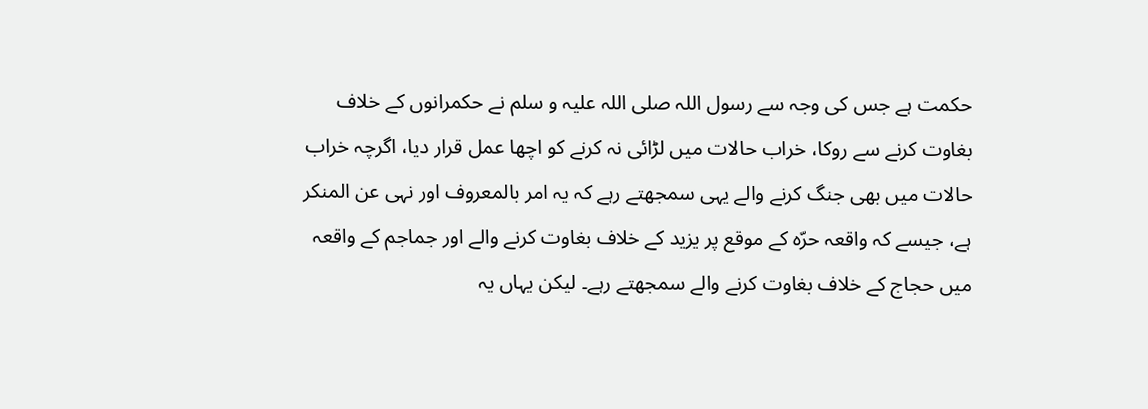حکمت ہے جس کی وجہ سے رسول اللہ صلی اللہ علیہ و سلم نے حکمرانوں کے خلاف بغاوت کرنے سے روکا، خراب حالات میں لڑائی نہ کرنے کو اچھا عمل قرار دیا، اگرچہ خراب حالات میں بھی جنگ کرنے والے یہی سمجھتے رہے کہ یہ امر بالمعروف اور نہی عن المنکر ہے، جیسے کہ واقعہ حرّہ کے موقع پر یزید کے خلاف بغاوت کرنے والے اور جماجم کے واقعہ میں حجاج کے خلاف بغاوت کرنے والے سمجھتے رہے۔ لیکن یہاں یہ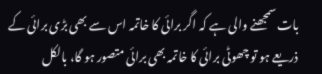بات سمجھنے والی ہے کہ اگر برائی کا خاتمہ اس سے بھی بڑی برائی کے ذریعے ہو تو چھوٹی برائی کا خاتمہ بھی برائی متصور ہو گا، بالکل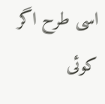اسی طرح اگر کوئی